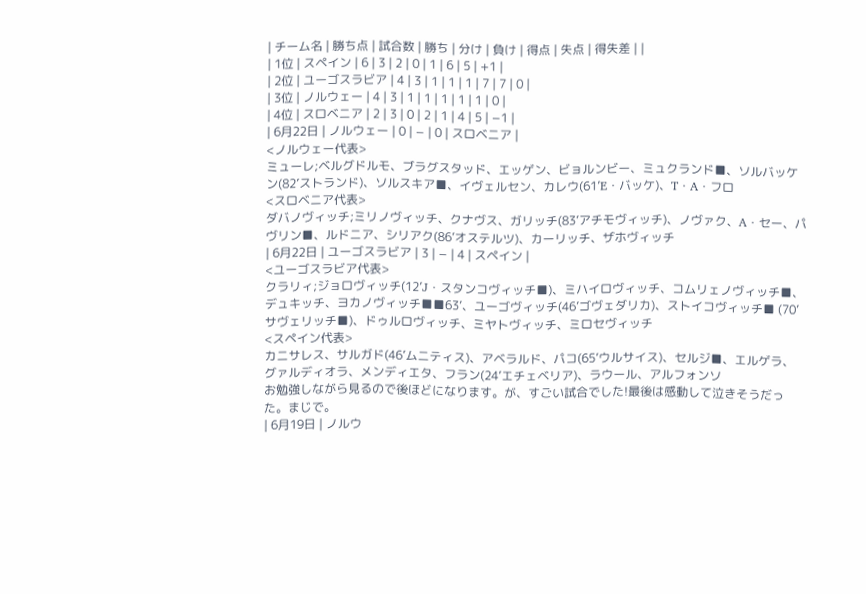| チーム名 | 勝ち点 | 試合数 | 勝ち | 分け | 負け | 得点 | 失点 | 得失差 | |
| 1位 | スペイン | 6 | 3 | 2 | 0 | 1 | 6 | 5 | +1 |
| 2位 | ユーゴスラビア | 4 | 3 | 1 | 1 | 1 | 7 | 7 | 0 |
| 3位 | ノルウェー | 4 | 3 | 1 | 1 | 1 | 1 | 1 | 0 |
| 4位 | スロベニア | 2 | 3 | 0 | 2 | 1 | 4 | 5 | −1 |
| 6月22日 | ノルウェー | 0 | − | 0 | スロベニア |
<ノルウェー代表>
ミューレ;ベルグドルモ、ブラグスタッド、エッゲン、ビョルンビー、ミュクランド■、ソルバッケン(82’ストランド)、ソルスキア■、イヴェルセン、カレウ(61’E・バッケ)、T・A・フロ
<スロベニア代表>
ダバノヴィッチ;ミリノヴィッチ、クナヴス、ガリッチ(83’アチモヴィッチ)、ノヴァク、A・セー、パヴリン■、ルドニア、シリアク(86’オステルツ)、カーリッチ、ザホヴィッチ
| 6月22日 | ユーゴスラビア | 3 | − | 4 | スペイン |
<ユーゴスラビア代表>
クラリィ;ジョロヴィッチ(12’J・スタンコヴィッチ■)、ミハイロヴィッチ、コムリェノヴィッチ■、デュキッチ、ヨカノヴィッチ■■63’、ユーゴヴィッチ(46’ゴヴェダリカ)、ストイコヴィッチ■ (70’サヴェリッチ■)、ドゥルロヴィッチ、ミヤトヴィッチ、ミロセヴィッチ
<スペイン代表>
カニサレス、サルガド(46’ムニティス)、アベラルド、パコ(65’ウルサイス)、セルジ■、エルゲラ、グァルディオラ、メンディエタ、フラン(24’エチェベリア)、ラウール、アルフォンソ
お勉強しながら見るので後ほどになります。が、すごい試合でした!最後は感動して泣きそうだった。まじで。
| 6月19日 | ノルウ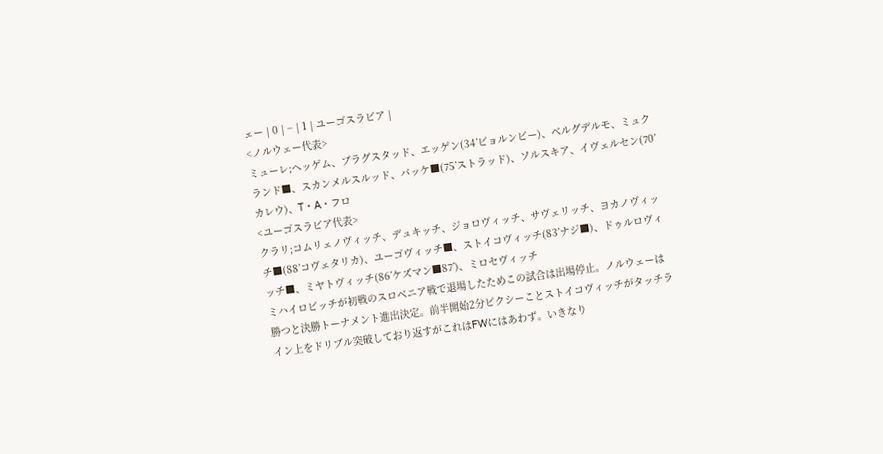ェー | 0 | − | 1 | ユーゴスラビア |
<ノルウェー代表>
ミューレ;ヘッゲム、ブラグスタッド、エッゲン(34’ビョルンビー)、ベルグデルモ、ミュクランド■、スカンメルスルッド、バッケ■(75’ストラッド)、ソルスキア、イヴェルセン(70’カレウ)、T・A・フロ
<ユーゴスラビア代表>
クラリ;コムリェノヴィッチ、デュキッチ、ジョロヴィッチ、サヴェリッチ、ヨカノヴィッチ■(88’コヴェタリカ)、ユーゴヴィッチ■、ストイコヴィッチ(83’ナジ■)、ドゥルロヴィッチ■、ミヤトヴィッチ(86’ケズマン■87’)、ミロセヴィッチ
ミハイロビッチが初戦のスロベニア戦で退場したためこの試合は出場停止。ノルウェーは勝つと決勝トーナメント進出決定。前半開始2分ピクシーことストイコヴィッチがタッチライン上をドリブル突破しており返すがこれはFWにはあわず。いきなり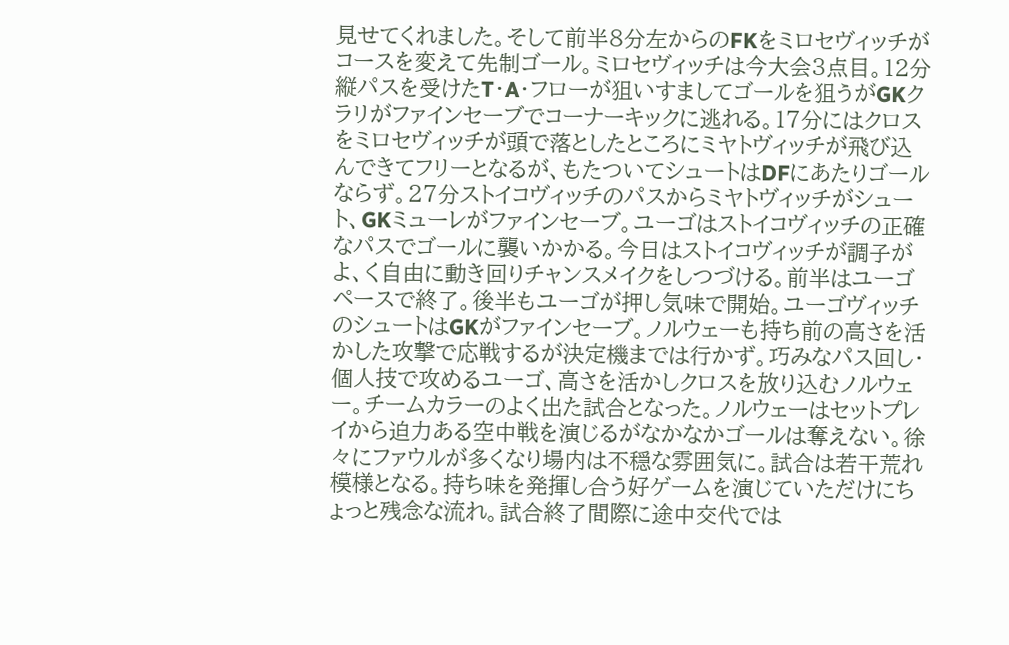見せてくれました。そして前半8分左からのFKをミロセヴィッチがコースを変えて先制ゴール。ミロセヴィッチは今大会3点目。12分縦パスを受けたT・A・フローが狙いすましてゴールを狙うがGKクラリがファインセーブでコーナーキックに逃れる。17分にはクロスをミロセヴィッチが頭で落としたところにミヤトヴィッチが飛び込んできてフリーとなるが、もたついてシュートはDFにあたりゴールならず。27分ストイコヴィッチのパスからミヤトヴィッチがシュート、GKミューレがファインセーブ。ユーゴはストイコヴィッチの正確なパスでゴールに襲いかかる。今日はストイコヴィッチが調子がよ、く自由に動き回りチャンスメイクをしつづける。前半はユーゴペースで終了。後半もユーゴが押し気味で開始。ユーゴヴィッチのシュートはGKがファインセーブ。ノルウェーも持ち前の高さを活かした攻撃で応戦するが決定機までは行かず。巧みなパス回し・個人技で攻めるユーゴ、高さを活かしクロスを放り込むノルウェー。チームカラーのよく出た試合となった。ノルウェーはセットプレイから迫力ある空中戦を演じるがなかなかゴールは奪えない。徐々にファウルが多くなり場内は不穏な雰囲気に。試合は若干荒れ模様となる。持ち味を発揮し合う好ゲームを演じていただけにちょっと残念な流れ。試合終了間際に途中交代では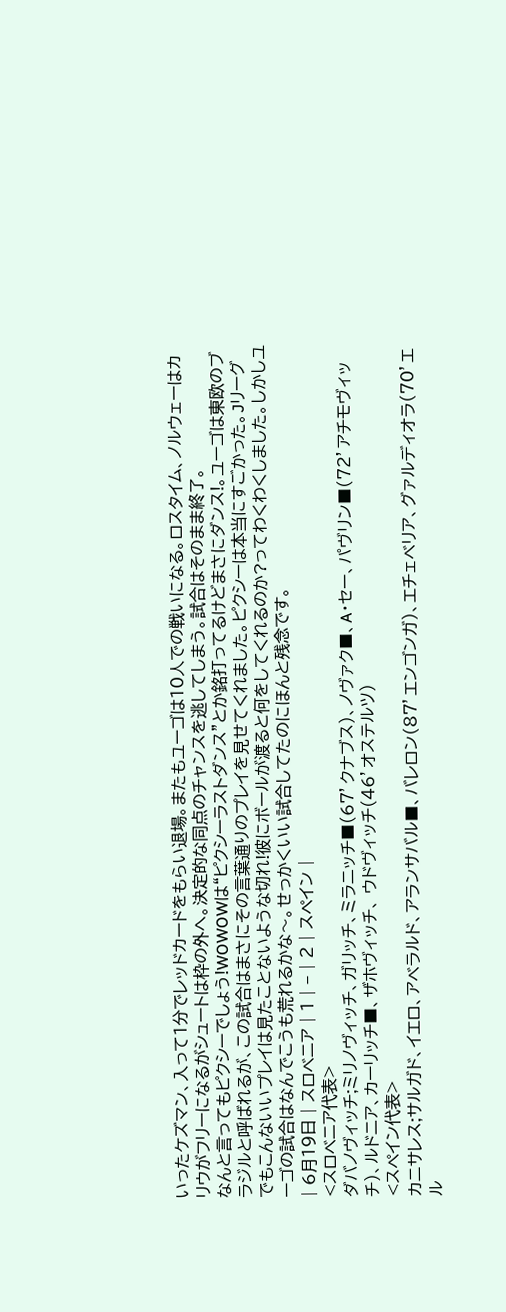いったケズマン、入って1分でレッドカードをもらい退場。またもユーゴは10人での戦いになる。ロスタイム、ノルウェーはカリウがフリーになるがシュートは枠の外へ。決定的な同点のチャンスを逃してしまう。試合はそのまま終了。
なんと言ってもピクシーでしょう!WOWOWは“ピクシーラストダンス”とか銘打ってるけどまさにダンス!。ユーゴは東欧のブラジルと呼ばれるが、この試合はまさにその言葉通りのプレイを見せてくれました。ピクシーは本当にすごかった。Jリーグでもこんないいプレイは見たことないような切れ!彼にボールが渡ると何をしてくれるのか?ってわくわくしました。しかしユーゴの試合はなんでこうも荒れるかな〜。せっかくいい試合してたのにほんと残念です。
| 6月19日 | スロベニア | 1 | − | 2 | スペイン |
<スロベニア代表>
ダバノヴィッチ;ミリノヴィッチ、ガリッチ、ミラニッチ■(67’クナブス)、ノヴァク■、A・セー、パヴリン■(72’アチモヴィッチ)、ルドニア、カーリッチ■、ザホヴィッチ、 ウドヴィッチ(46’オステルツ)
<スペイン代表>
カニサレス;サルガド、イエロ、アベラルド、アランサバル■、バレロン(87’エンゴンガ)、エチェベリア、グァルディオラ(70’エル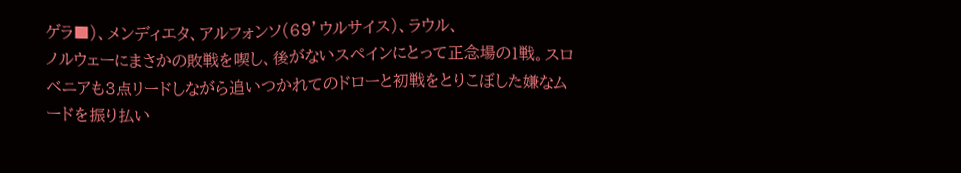ゲラ■)、メンディエタ、アルフォンソ(69’ウルサイス)、ラウル、
ノルウェーにまさかの敗戦を喫し、後がないスペインにとって正念場の1戦。スロベニアも3点リードしながら追いつかれてのドローと初戦をとりこぼした嫌なムードを振り払い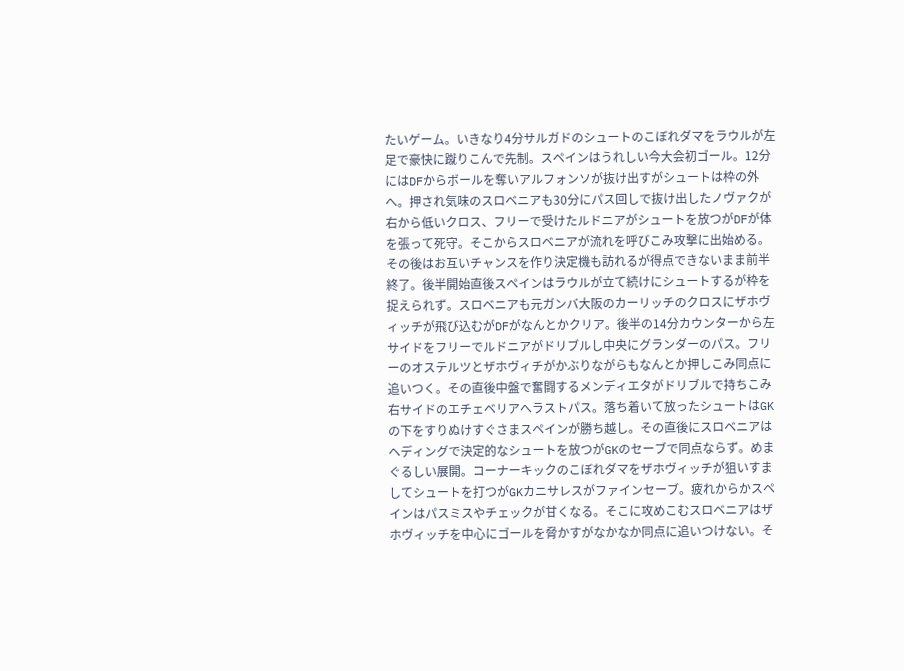たいゲーム。いきなり4分サルガドのシュートのこぼれダマをラウルが左足で豪快に蹴りこんで先制。スペインはうれしい今大会初ゴール。12分にはDFからボールを奪いアルフォンソが抜け出すがシュートは枠の外へ。押され気味のスロベニアも30分にパス回しで抜け出したノヴァクが右から低いクロス、フリーで受けたルドニアがシュートを放つがDFが体を張って死守。そこからスロベニアが流れを呼びこみ攻撃に出始める。その後はお互いチャンスを作り決定機も訪れるが得点できないまま前半終了。後半開始直後スペインはラウルが立て続けにシュートするが枠を捉えられず。スロベニアも元ガンバ大阪のカーリッチのクロスにザホヴィッチが飛び込むがDFがなんとかクリア。後半の14分カウンターから左サイドをフリーでルドニアがドリブルし中央にグランダーのパス。フリーのオステルツとザホヴィチがかぶりながらもなんとか押しこみ同点に追いつく。その直後中盤で奮闘するメンディエタがドリブルで持ちこみ右サイドのエチェベリアへラストパス。落ち着いて放ったシュートはGKの下をすりぬけすぐさまスペインが勝ち越し。その直後にスロベニアはヘディングで決定的なシュートを放つがGKのセーブで同点ならず。めまぐるしい展開。コーナーキックのこぼれダマをザホヴィッチが狙いすましてシュートを打つがGKカニサレスがファインセーブ。疲れからかスペインはパスミスやチェックが甘くなる。そこに攻めこむスロベニアはザホヴィッチを中心にゴールを脅かすがなかなか同点に追いつけない。そ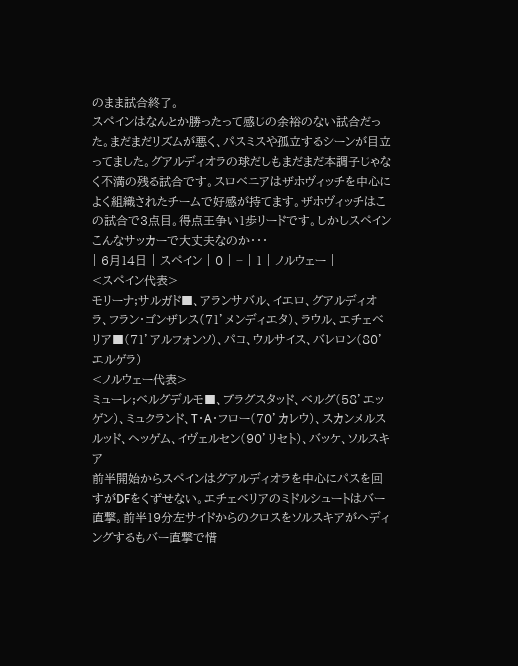のまま試合終了。
スペインはなんとか勝ったって感じの余裕のない試合だった。まだまだリズムが悪く、パスミスや孤立するシーンが目立ってました。グアルディオラの球だしもまだまだ本調子じゃなく不満の残る試合です。スロベニアはザホヴィッチを中心によく組織されたチームで好感が持てます。ザホヴィッチはこの試合で3点目。得点王争い1歩リードです。しかしスペインこんなサッカーで大丈夫なのか・・・
| 6月14日 | スペイン | 0 | − | 1 | ノルウェー |
<スペイン代表>
モリーナ;サルガド■、アランサバル、イエロ、グアルディオラ、フラン・ゴンザレス(71’メンディエタ)、ラウル、エチェベリア■(71’アルフォンソ)、パコ、ウルサイス、バレロン(80’エルゲラ)
<ノルウェー代表>
ミューレ;ベルグデルモ■、ブラグスタッド、ベルグ(58’エッゲン)、ミュクランド、T・A・フロー(70’カレウ)、スカンメルスルッド、ヘッゲム、イヴェルセン(90’リセト)、バッケ、ソルスキア
前半開始からスペインはグアルディオラを中心にパスを回すがDFをくずせない。エチェベリアのミドルシュートはバー直撃。前半19分左サイドからのクロスをソルスキアがヘディングするもバー直撃で惜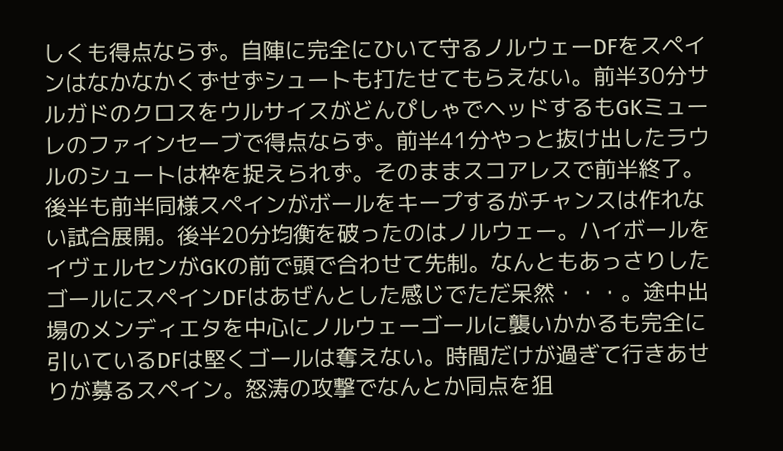しくも得点ならず。自陣に完全にひいて守るノルウェーDFをスペインはなかなかくずせずシュートも打たせてもらえない。前半30分サルガドのクロスをウルサイスがどんぴしゃでヘッドするもGKミューレのファインセーブで得点ならず。前半41分やっと抜け出したラウルのシュートは枠を捉えられず。そのままスコアレスで前半終了。後半も前半同様スペインがボールをキープするがチャンスは作れない試合展開。後半20分均衡を破ったのはノルウェー。ハイボールをイヴェルセンがGKの前で頭で合わせて先制。なんともあっさりしたゴールにスペインDFはあぜんとした感じでただ呆然・・・。途中出場のメンディエタを中心にノルウェーゴールに襲いかかるも完全に引いているDFは堅くゴールは奪えない。時間だけが過ぎて行きあせりが募るスペイン。怒涛の攻撃でなんとか同点を狙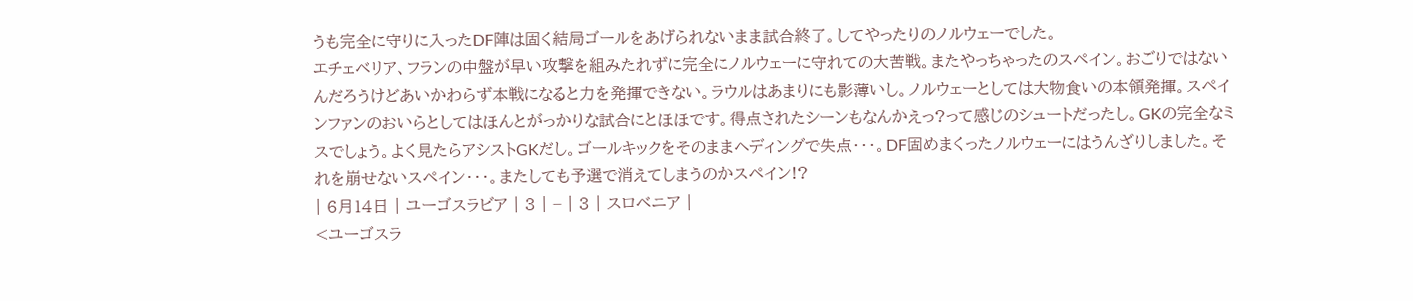うも完全に守りに入ったDF陣は固く結局ゴールをあげられないまま試合終了。してやったりのノルウェーでした。
エチェベリア、フランの中盤が早い攻撃を組みたれずに完全にノルウェーに守れての大苦戦。またやっちゃったのスペイン。おごりではないんだろうけどあいかわらず本戦になると力を発揮できない。ラウルはあまりにも影薄いし。ノルウェーとしては大物食いの本領発揮。スペインファンのおいらとしてはほんとがっかりな試合にとほほです。得点されたシーンもなんかえっ?って感じのシュートだったし。GKの完全なミスでしょう。よく見たらアシストGKだし。ゴールキックをそのままヘディングで失点・・・。DF固めまくったノルウェーにはうんざりしました。それを崩せないスペイン・・・。またしても予選で消えてしまうのかスペイン!?
| 6月14日 | ユーゴスラビア | 3 | − | 3 | スロベニア |
<ユーゴスラ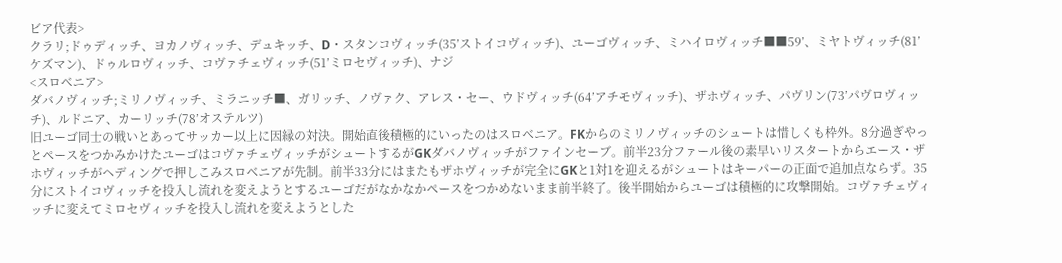ビア代表>
クラリ;ドゥディッチ、ヨカノヴィッチ、デュキッチ、D・スタンコヴィッチ(35’ストイコヴィッチ)、ユーゴヴィッチ、ミハイロヴィッチ■■59’、ミヤトヴィッチ(81’ケズマン)、ドゥルロヴィッチ、コヴァチェヴィッチ(51’ミロセヴィッチ)、ナジ
<スロベニア>
ダバノヴィッチ;ミリノヴィッチ、ミラニッチ■、ガリッチ、ノヴァク、アレス・セー、ウドヴィッチ(64’アチモヴィッチ)、ザホヴィッチ、パヴリン(73’パヴロヴィッチ)、ルドニア、カーリッチ(78’オステルツ)
旧ユーゴ同士の戦いとあってサッカー以上に因縁の対決。開始直後積極的にいったのはスロベニア。FKからのミリノヴィッチのシュートは惜しくも枠外。8分過ぎやっとペースをつかみかけたユーゴはコヴァチェヴィッチがシュートするがGKダバノヴィッチがファインセーブ。前半23分ファール後の素早いリスタートからエース・ザホヴィッチがヘディングで押しこみスロベニアが先制。前半33分にはまたもザホヴィッチが完全にGKと1対1を迎えるがシュートはキーパーの正面で追加点ならず。35分にストイコヴィッチを投入し流れを変えようとするユーゴだがなかなかペースをつかめないまま前半終了。後半開始からユーゴは積極的に攻撃開始。コヴァチェヴィッチに変えてミロセヴィッチを投入し流れを変えようとした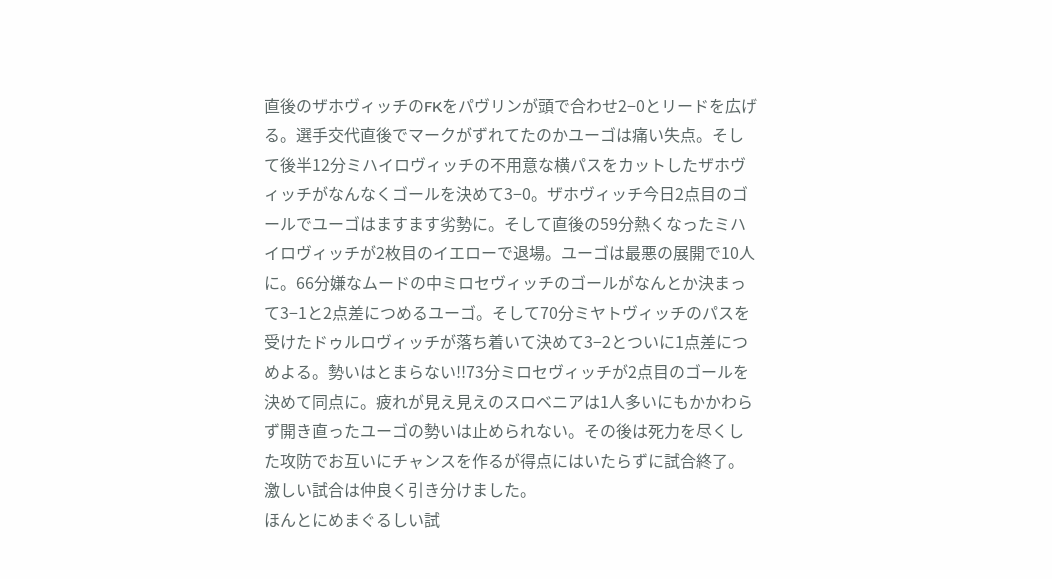直後のザホヴィッチのFKをパヴリンが頭で合わせ2−0とリードを広げる。選手交代直後でマークがずれてたのかユーゴは痛い失点。そして後半12分ミハイロヴィッチの不用意な横パスをカットしたザホヴィッチがなんなくゴールを決めて3−0。ザホヴィッチ今日2点目のゴールでユーゴはますます劣勢に。そして直後の59分熱くなったミハイロヴィッチが2枚目のイエローで退場。ユーゴは最悪の展開で10人に。66分嫌なムードの中ミロセヴィッチのゴールがなんとか決まって3−1と2点差につめるユーゴ。そして70分ミヤトヴィッチのパスを受けたドゥルロヴィッチが落ち着いて決めて3−2とついに1点差につめよる。勢いはとまらない!!73分ミロセヴィッチが2点目のゴールを決めて同点に。疲れが見え見えのスロベニアは1人多いにもかかわらず開き直ったユーゴの勢いは止められない。その後は死力を尽くした攻防でお互いにチャンスを作るが得点にはいたらずに試合終了。激しい試合は仲良く引き分けました。
ほんとにめまぐるしい試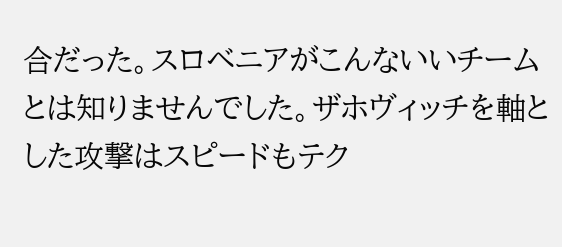合だった。スロベニアがこんないいチームとは知りませんでした。ザホヴィッチを軸とした攻撃はスピードもテク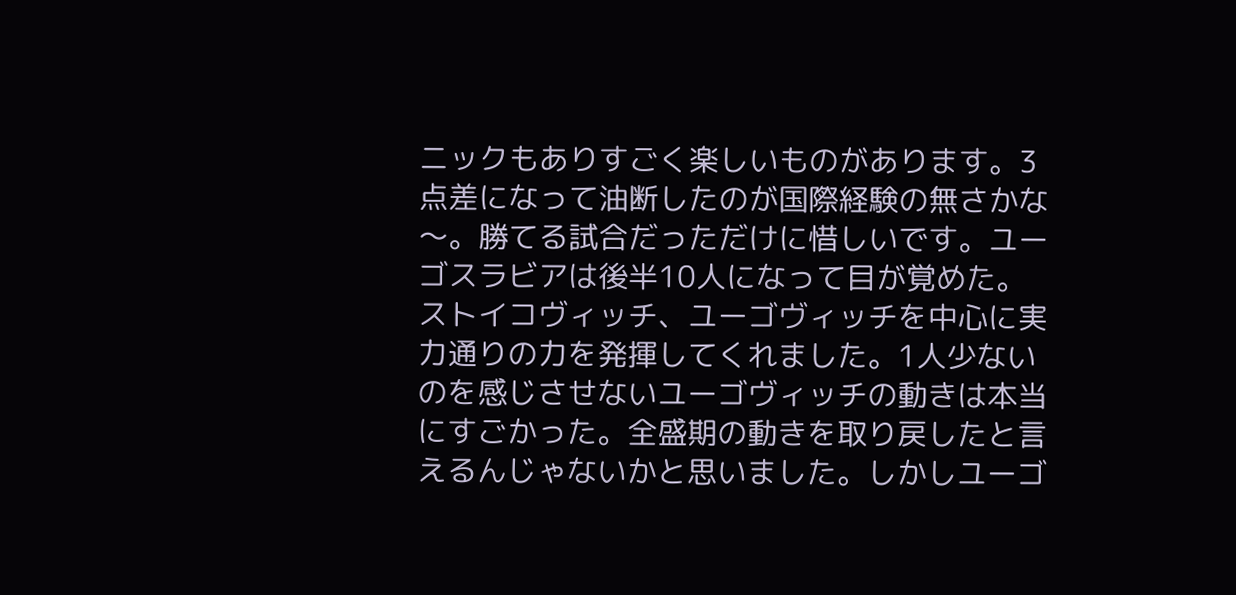ニックもありすごく楽しいものがあります。3点差になって油断したのが国際経験の無さかな〜。勝てる試合だっただけに惜しいです。ユーゴスラビアは後半10人になって目が覚めた。ストイコヴィッチ、ユーゴヴィッチを中心に実力通りの力を発揮してくれました。1人少ないのを感じさせないユーゴヴィッチの動きは本当にすごかった。全盛期の動きを取り戻したと言えるんじゃないかと思いました。しかしユーゴ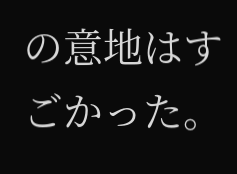の意地はすごかった。